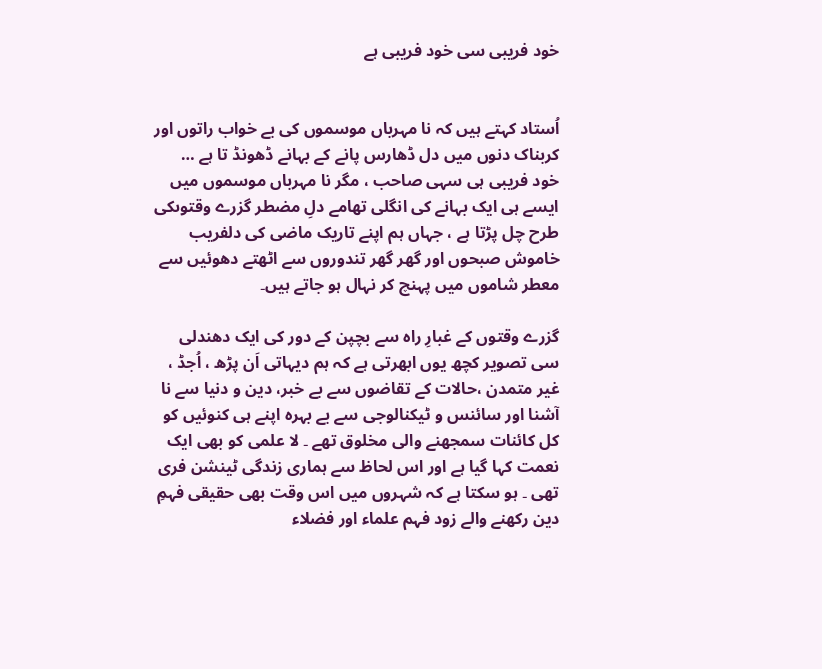خود فریبی سی خود فریبی ہے


اُستاد کہتے ہیں کہ نا مہرباں موسموں کی بے خواب راتوں اور کربناک دنوں میں دل ڈھارس پانے کے بہانے ڈھونڈ تا ہے … خود فریبی ہی سہی صاحب ، مگر نا مہرباں موسموں میں ایسے ہی ایک بہانے کی انگلی تھامے دلِ مضطر گزرے وقتوںکی طرح چل پڑتا ہے ، جہاں ہم اپنے تاریک ماضی کی دلفریب خاموش صبحوں اور گھر گھر تندوروں سے اٹھتے دھوئیں سے معطر شاموں میں پہنچ کر نہال ہو جاتے ہیں۔

گزرے وقتوں کے غبارِ راہ سے بچپن کے دور کی ایک دھندلی سی تصویر کچھ یوں ابھرتی ہے کہ ہم دیہاتی اَن پڑھ ، اُجڈ ، غیر متمدن ،حالات کے تقاضوں سے بے خبر، دین و دنیا سے نا آشنا اور سائنس و ٹیکنالوجی سے بے بہرہ اپنے ہی کنوئیں کو کل کائنات سمجھنے والی مخلوق تھے ۔ لا علمی کو بھی ایک نعمت کہا گیا ہے اور اس لحاظ سے ہماری زندگی ٹینشن فری تھی ۔ ہو سکتا ہے کہ شہروں میں اس وقت بھی حقیقی فہمِ دین رکھنے والے زود فہم علماء اور فضلاء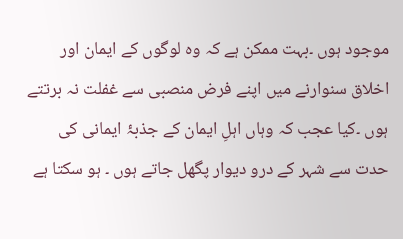موجود ہوں ۔بہت ممکن ہے کہ وہ لوگوں کے ایمان اور اخلاق سنوارنے میں اپنے فرض منصبی سے غفلت نہ برتتے ہوں ۔کیا عجب کہ وہاں اہلِ ایمان کے جذبۂ ایمانی کی حدت سے شہر کے درو دیوار پگھل جاتے ہوں ۔ ہو سکتا ہے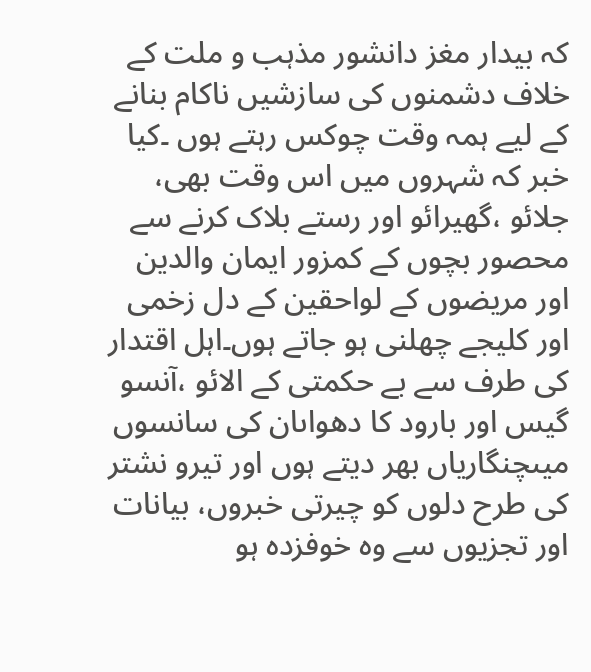کہ بیدار مغز دانشور مذہب و ملت کے خلاف دشمنوں کی سازشیں ناکام بنانے کے لیے ہمہ وقت چوکس رہتے ہوں ۔کیا خبر کہ شہروں میں اس وقت بھی، جلائو ،گھیرائو اور رستے بلاک کرنے سے محصور بچوں کے کمزور ایمان والدین اور مریضوں کے لواحقین کے دل زخمی اور کلیجے چھلنی ہو جاتے ہوں۔اہل اقتدار کی طرف سے بے حکمتی کے الائو ،آنسو گیس اور بارود کا دھواںان کی سانسوں میںچنگاریاں بھر دیتے ہوں اور تیرو نشتر کی طرح دلوں کو چیرتی خبروں، بیانات اور تجزیوں سے وہ خوفزدہ ہو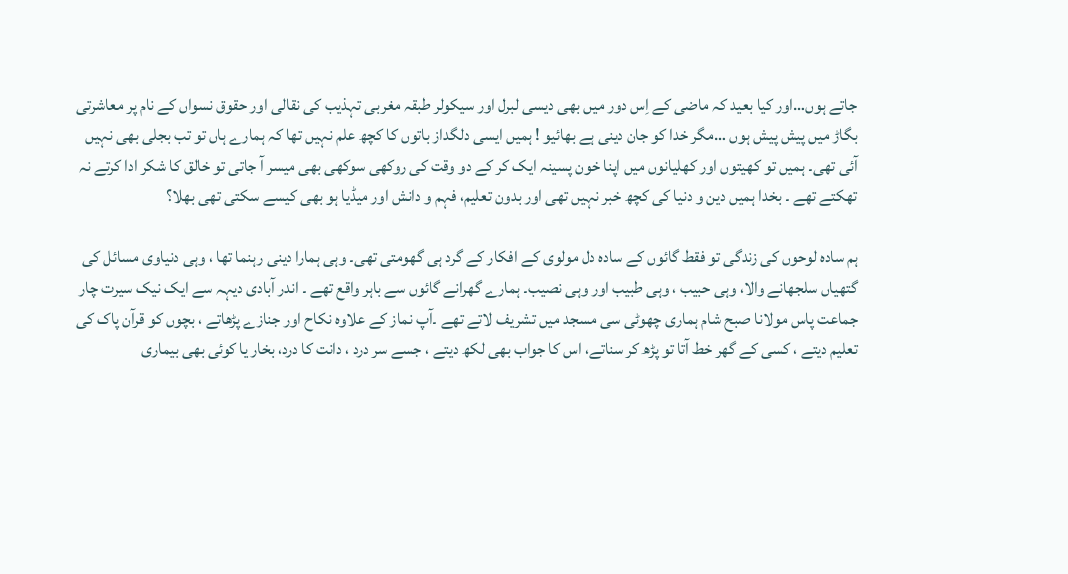جاتے ہوں…اور کیا بعید کہ ماضی کے اِس دور میں بھی دیسی لبرل اور سیکولر طبقہ مغربی تہذیب کی نقالی اور حقوق نسواں کے نام پر معاشرتی بگاڑ میں پیش پیش ہوں …مگر خدا کو جان دینی ہے بھائیو ! ہمیں ایسی دلگداز باتوں کا کچھ علم نہیں تھا کہ ہمارے ہاں تو تب بجلی بھی نہیں آئی تھی۔ ہمیں تو کھیتوں اور کھلیانوں میں اپنا خون پسینہ ایک کر کے دو وقت کی روکھی سوکھی بھی میسر آ جاتی تو خالق کا شکر ادا کرتے نہ تھکتے تھے ۔ بخدا ہمیں دین و دنیا کی کچھ خبر نہیں تھی اور بدون تعلیم، فہم و دانش اور میڈیا ہو بھی کیسے سکتی تھی بھلا؟

ہم سادہ لوحوں کی زندگی تو فقط گائوں کے سادہ دل مولوی کے افکار کے گرد ہی گھومتی تھی۔ وہی ہمارا دینی رہنما تھا ، وہی دنیاوی مسائل کی گتھیاں سلجھانے والا، وہی حبیب ، وہی طبیب اور وہی نصیب۔ ہمارے گھرانے گائوں سے باہر واقع تھے ۔ اندر آبادی دیہہ سے ایک نیک سیرت چار جماعت پاس مولانا صبح شام ہماری چھوٹی سی مسجد میں تشریف لاتے تھے ۔آپ نماز کے علاوہ نکاح اور جنازے پڑھاتے ، بچوں کو قرآن پاک کی تعلیم دیتے ، کسی کے گھر خط آتا تو پڑھ کر سناتے، اس کا جواب بھی لکھ دیتے ، جسے سر درد ، دانت کا درد، بخار یا کوئی بھی بیماری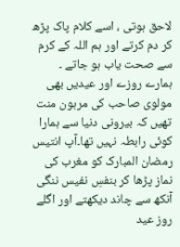لاحق ہوتی ، اسے کلام پاک پڑھ کر دم کرتے اور ہم اللہ کے کرم سے صحت یاب ہو جاتے ۔ ہمارے روزے اور عیدیں بھی مولوی صاحب کی مرہون منت تھیں کہ بیرونی دنیا سے ہمارا کوئی رابطہ نہیں تھا۔آپ انتیس رمضان المبارک کو مغرب کی نماز پڑھا کر بنفسِ نفیس ننگی آنکھ سے چاند دیکھتے اور اگلے روز عید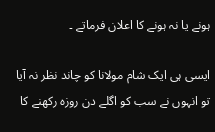ہونے یا نہ ہونے کا اعلان فرماتے ۔

ایسی ہی ایک شام مولانا کو چاند نظر نہ آیا تو انہوں نے سب کو اگلے دن روزہ رکھنے کا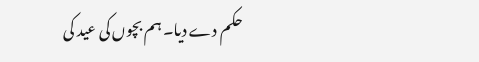حکم دے دیا۔ ہم بچوں کی عید کی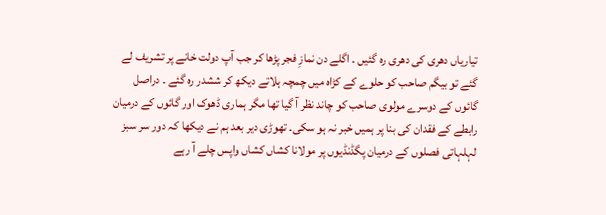تیاریاں دھری کی دھری رہ گئیں ۔ اگلے دن نمازِ فجر پڑھا کر جب آپ دولت خانے پر تشریف لے گئے تو بیگم صاحب کو حلوے کے کڑاہ میں چمچہ ہلاتے دیکھ کر ششدر رہ گئے ۔ دراصل گائوں کے دوسرے مولوی صاحب کو چاند نظر آ گیا تھا مگر ہماری ڈھوک اور گائوں کے درمیان رابطے کے فقدان کی بنا پر ہمیں خبر نہ ہو سکی۔ تھوڑی دیر بعد ہم نے دیکھا کہ دور سر سبز لہلہاتی فصلوں کے درمیان پگڈنڈیوں پر مولانا کشاں کشاں واپس چلے آ رہے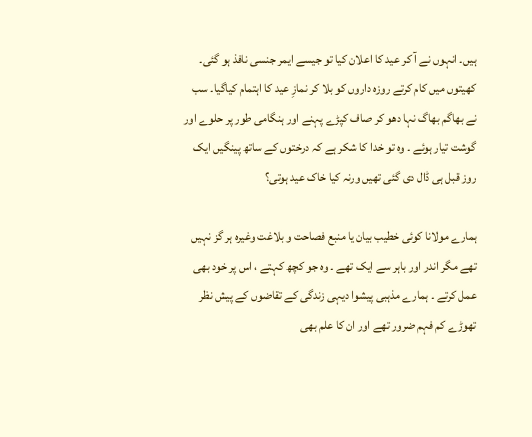ہیں۔ انہوں نے آ کر عید کا اعلان کیا تو جیسے ایمر جنسی نافذ ہو گئی۔ کھیتوں میں کام کرتے روزہ داروں کو بلا کر نمازِ عید کا اہتمام کیاگیا۔ سب نے بھاگم بھاگ نہا دھو کر صاف کپڑے پہنے اور ہنگامی طور پر حلوے اور گوشت تیار ہوئے ۔ وہ تو خدا کا شکر ہے کہ درختوں کے ساتھ پینگیں ایک روز قبل ہی ڈال دی گئی تھیں ورنہ کیا خاک عید ہوتی؟

ہمارے مولانا کوئی خطیب بیان یا منبع فصاحت و بلاغت وغیرہ ہر گز نہیں تھے مگر اندر اور باہر سے ایک تھے ۔ وہ جو کچھ کہتے ، اس پر خود بھی عمل کرتے ۔ ہمارے مذہبی پیشوا دیہی زندگی کے تقاضوں کے پیش نظر تھوڑے کم فہم ضرور تھے اور ان کا علم بھی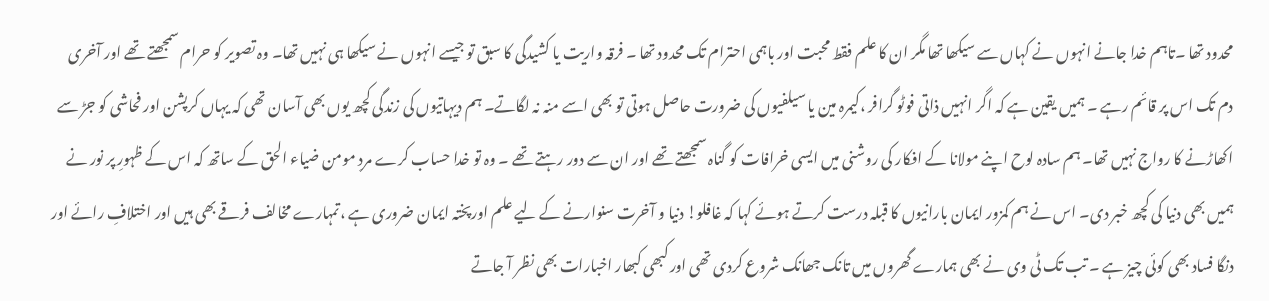محدود تھا ۔تاہم خدا جانے انہوں نے کہاں سے سیکھا تھا مگر ان کا علم فقط محبت اور باہمی احترام تک محدود تھا ۔ فرقہ واریت یا کشیدگی کا سبق تو جیسے انہوں نے سیکھا ہی نہیں تھا۔ وہ تصویر کو حرام سمجھتے تھے اور آخری دم تک اس پر قائم رہے ۔ ہمیں یقین ہے کہ اگر انہیں ذاتی فوٹو گرافر ،کیمرہ مین یا سیلفیوں کی ضرورت حاصل ہوتی تو بھی اسے منہ نہ لگاتے۔ ہم دیہاتیوں کی زندگی کچھ یوں بھی آسان تھی کہ یہاں کرپشن اور فحاشی کو جڑ سے اکھاڑنے کا رواج نہیں تھا۔ ہم سادہ لوح اپنے مولانا کے افکار کی روشنی میں ایسی خرافات کو گناہ سمجھتے تھے اور ان سے دور رہتے تھے ۔ وہ تو خدا حساب کرے مردِ مومن ضیاء الحق کے ساتھ کہ اس کے ظہورِ پر نور نے ہمیں بھی دنیا کی کچھ خبر دی۔ اس نے ہم کمزور ایمان بارانیوں کا قبلہ درست کرتے ہوئے کہا کہ غافلو! دنیا و آخرت سنوارنے کے لیے علم اورپختہ ایمان ضروری ہے ،تمہارے مخالف فرقے بھی ہیں اور اختلافِ رائے اور دنگا فساد بھی کوئی چیز ہے ۔ تب تک ٹی وی نے بھی ہمارے گھروں میں تانک جھانک شروع کردی تھی اور کبھی کبھار اخبارات بھی نظر آ جاتے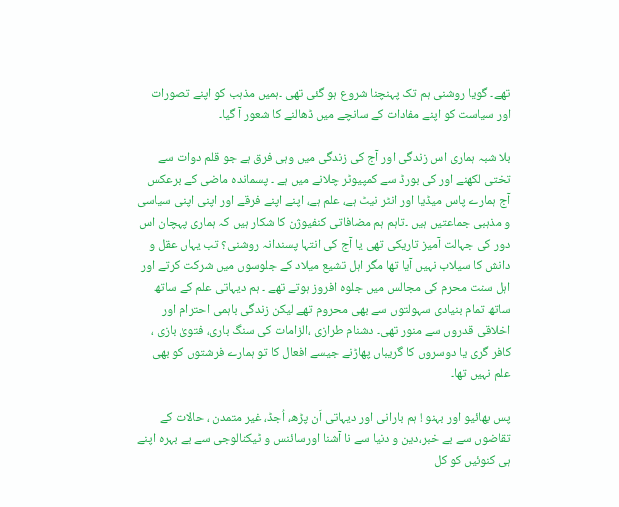تھے۔ گویا روشنی ہم تک پہنچنا شروع ہو گئی تھی ۔ہمیں مذہب کو اپنے تصورات اور سیاست کو اپنے مفادات کے سانچے میں ڈھالنے کا شعور آ گیا۔

بلا شبہ ہماری اس زندگی اور آج کی زندگی میں وہی فرق ہے جو قلم دوات سے تختی لکھنے اور کی بورڈ سے کمپیوٹر چلانے میں ہے ۔ پسماندہ ماضی کے برعکس آج ہمارے پاس میڈیا اور انٹر نیٹ ہے، علم ہے، اپنے اپنے فرقے اور اپنی اپنی سیاسی و مذہبی جماعتیں ہیں ۔تاہم ہم مضافاتی کنفیوژن کا شکار ہیں کہ ہماری پہچان اس دور کی جہالت آمیز تاریکی تھی یا آج کی انتہا پسندانہ روشنی؟ تب یہاں عقل و دانش کا سیلاب نہیں آیا تھا مگر اہل تشیع میلاد کے جلوسوں میں شرکت کرتے اور اہل سنت محرم کی مجالس میں جلوہ افروز ہوتے تھے ۔ ہم دیہاتی علم کے ساتھ ساتھ تمام بنیادی سہولتوں سے بھی محروم تھے لیکن زندگی باہمی احترام اور اخلاقی قدروں سے منور تھی۔ دشنام طرازی ،الزامات کی سنگ باری، فتویٰ بازی ، کافر گری یا دوسروں کا گریباں پھاڑنے جیسے افعال کا تو ہمارے فرشتوں کو بھی علم نہیں تھا۔

پس بھائیو اور بہنو ! ہم بارانی اور دیہاتی اَن پڑھ، اُجڈ، غیر متمدن ، حالات کے تقاضوں سے بے خبر،دین و دنیا سے نا آشنا اورسائنس و ٹیکنالوجی سے بے بہرہ اپنے ہی کنوئیں کو کل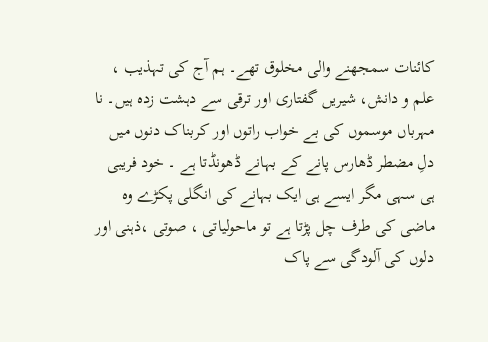کائنات سمجھنے والی مخلوق تھے۔ ہم آج کی تہذیب ، علم و دانش، شیریں گفتاری اور ترقی سے دہشت زدہ ہیں۔ نا مہرباں موسموں کی بے خواب راتوں اور کربناک دنوں میں دلِ مضطر ڈھارس پانے کے بہانے ڈھونڈتا ہے ۔ خود فریبی ہی سہی مگر ایسے ہی ایک بہانے کی انگلی پکڑے وہ ماضی کی طرف چل پڑتا ہے تو ماحولیاتی ، صوتی ،ذہنی اور دلوں کی آلودگی سے پاک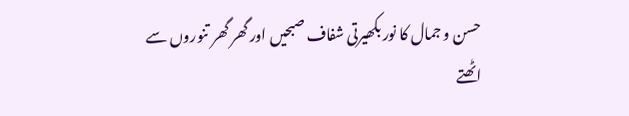حسن و جمال کا نور بکھیرتی شفاف صبحیں اور گھر گھر تنوروں سے اٹھتے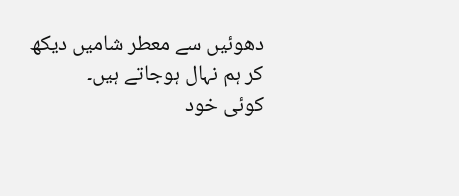دھوئیں سے معطر شامیں دیکھ کر ہم نہال ہوجاتے ہیں۔
کوئی خود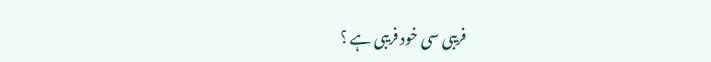فریبی سی خود فریبی ہے ؟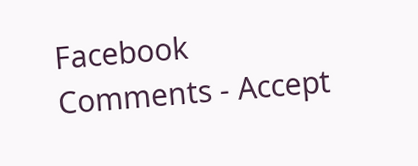Facebook Comments - Accept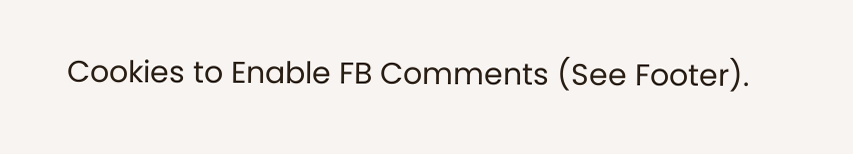Cookies to Enable FB Comments (See Footer).